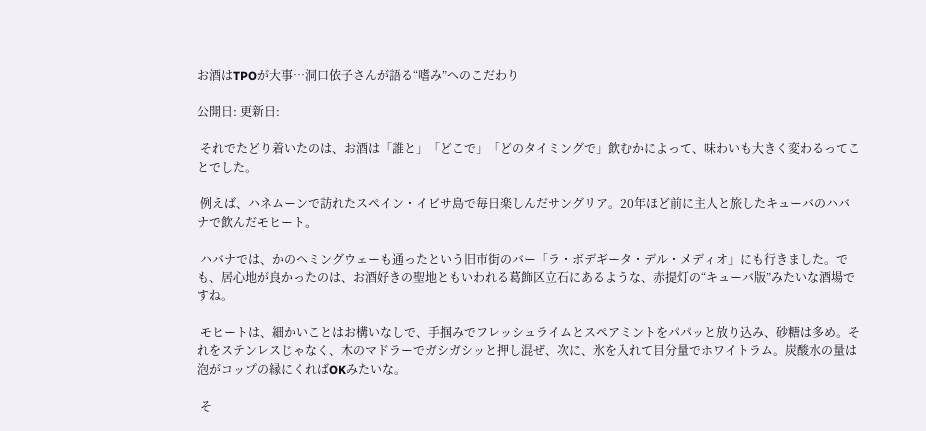お酒はTPOが大事…洞口依子さんが語る“嗜み”へのこだわり

公開日: 更新日:

 それでたどり着いたのは、お酒は「誰と」「どこで」「どのタイミングで」飲むかによって、味わいも大きく変わるってことでした。

 例えば、ハネムーンで訪れたスペイン・イビサ島で毎日楽しんだサングリア。20年ほど前に主人と旅したキューバのハバナで飲んだモヒート。

 ハバナでは、かのヘミングウェーも通ったという旧市街のバー「ラ・ボデギータ・デル・メディオ」にも行きました。でも、居心地が良かったのは、お酒好きの聖地ともいわれる葛飾区立石にあるような、赤提灯の“キューバ版”みたいな酒場ですね。

 モヒートは、細かいことはお構いなしで、手掴みでフレッシュライムとスペアミントをパパッと放り込み、砂糖は多め。それをステンレスじゃなく、木のマドラーでガシガシッと押し混ぜ、次に、氷を入れて目分量でホワイトラム。炭酸水の量は泡がコップの縁にくればOKみたいな。

 そ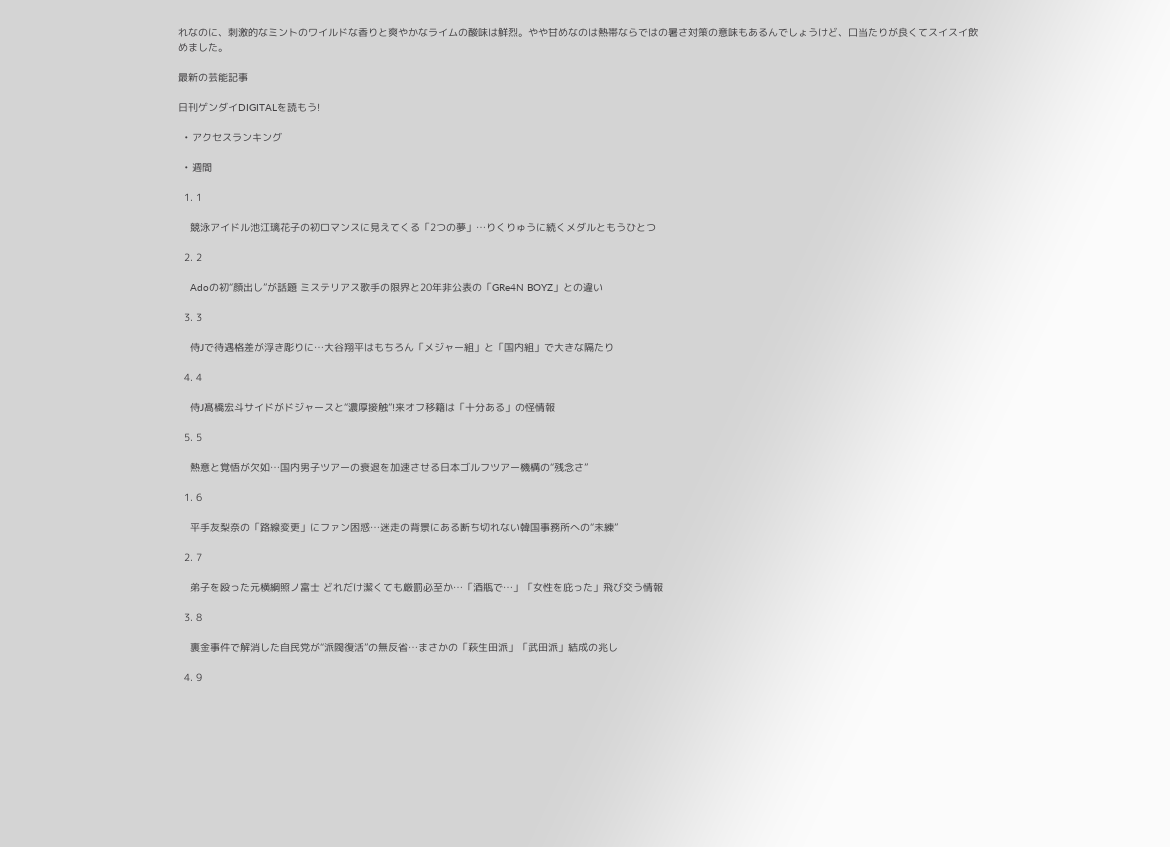れなのに、刺激的なミントのワイルドな香りと爽やかなライムの酸味は鮮烈。やや甘めなのは熱帯ならではの暑さ対策の意味もあるんでしょうけど、口当たりが良くてスイスイ飲めました。

最新の芸能記事

日刊ゲンダイDIGITALを読もう!

  • アクセスランキング

  • 週間

  1. 1

    競泳アイドル池江璃花子の初ロマンスに見えてくる「2つの夢」…りくりゅうに続くメダルともうひとつ

  2. 2

    Adoの初“顔出し”が話題 ミステリアス歌手の限界と20年非公表の「GRe4N BOYZ」との違い

  3. 3

    侍Jで待遇格差が浮き彫りに…大谷翔平はもちろん「メジャー組」と「国内組」で大きな隔たり

  4. 4

    侍J髙橋宏斗サイドがドジャースと“濃厚接触”!来オフ移籍は「十分ある」の怪情報

  5. 5

    熱意と覚悟が欠如…国内男子ツアーの衰退を加速させる日本ゴルフツアー機構の“残念さ”

  1. 6

    平手友梨奈の「路線変更」にファン困惑…迷走の背景にある断ち切れない韓国事務所への“未練”

  2. 7

    弟子を殴った元横綱照ノ富士 どれだけ潔くても厳罰必至か…「酒瓶で…」「女性を庇った」飛び交う情報

  3. 8

    裏金事件で解消した自民党が“派閥復活”の無反省…まさかの「萩生田派」「武田派」結成の兆し

  4. 9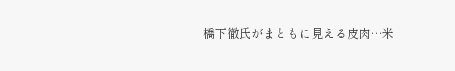橋下徹氏がまともに見える皮肉…米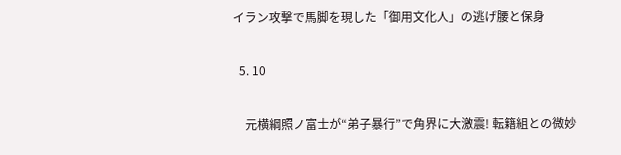イラン攻撃で馬脚を現した「御用文化人」の逃げ腰と保身

  5. 10

    元横綱照ノ富士が“弟子暴行”で角界に大激震! 転籍組との微妙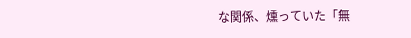な関係、燻っていた「無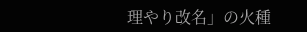理やり改名」の火種